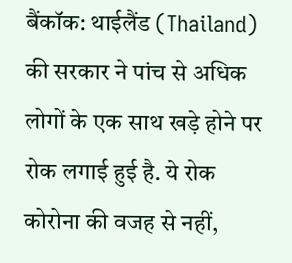बैंकॉक: थाईलैंड (Thailand) की सरकार ने पांच से अधिक लोगों के एक साथ खड़े होने पर रोक लगाई हुई है. ये रोक कोरोना की वजह से नहीं,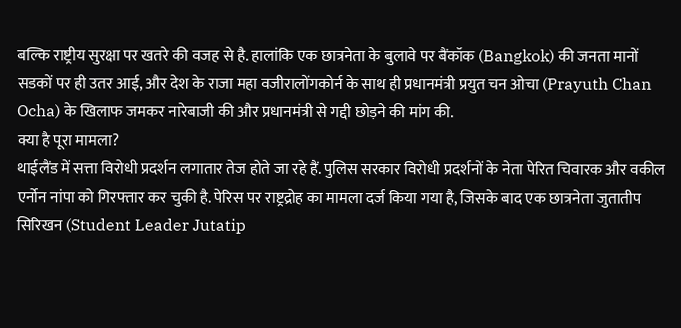बल्कि राष्ट्रीय सुरक्षा पर खतरे की वजह से है. हालांकि एक छात्रनेता के बुलावे पर बैंकॉक (Bangkok) की जनता मानों सडकों पर ही उतर आई, और देश के राजा महा वजीरालोंगकोर्न के साथ ही प्रधानमंत्री प्रयुत चन ओचा (Prayuth Chan Ocha) के खिलाफ जमकर नारेबाजी की और प्रधानमंत्री से गद्दी छोड़ने की मांग की.
क्या है पूरा मामला?
थाईलैंड में सत्ता विरोधी प्रदर्शन लगातार तेज होते जा रहे हैं. पुलिस सरकार विरोधी प्रदर्शनों के नेता पेरित चिवारक और वकील एर्नोन नांपा को गिरफ्तार कर चुकी है. पेरिस पर राष्ट्रद्रोह का मामला दर्ज किया गया है, जिसके बाद एक छात्रनेता जुतातीप सिरिखन (Student Leader Jutatip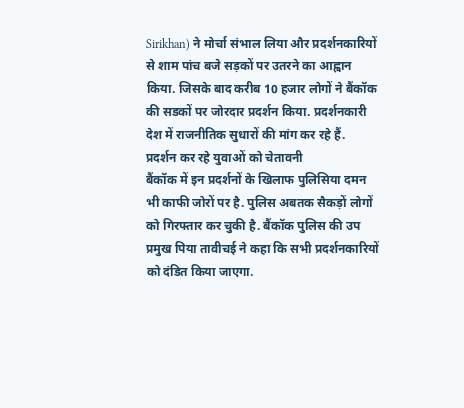Sirikhan) ने मोर्चा संभाल लिया और प्रदर्शनकारियों से शाम पांच बजे सड़कों पर उतरने का आह्वान किया. जिसके बाद करीब 10 हजार लोगों ने बैंकॉक की सडकों पर जोरदार प्रदर्शन किया. प्रदर्शनकारी देश में राजनीतिक सुधारों की मांग कर रहे हैं.
प्रदर्शन कर रहे युवाओं को चेतावनी
बैंकॉक में इन प्रदर्शनों के खिलाफ पुलिसिया दमन भी काफी जोरों पर है. पुलिस अबतक सैकड़ों लोगों को गिरफ्तार कर चुकी है. बैंकॉक पुलिस की उप प्रमुख पिया तावीचई ने कहा कि सभी प्रदर्शनकारियों को दंडित किया जाएगा.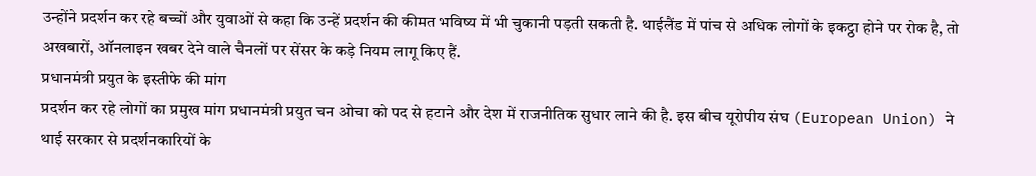उन्होंने प्रदर्शन कर रहे बच्चों और युवाओं से कहा कि उन्हें प्रदर्शन की कीमत भविष्य में भी चुकानी पड़ती सकती है. थाईलैंड में पांच से अधिक लोगों के इकट्ठा होने पर रोक है, तो अखबारों, ऑनलाइन खबर देने वाले चैनलों पर सेंसर के कड़े नियम लागू किए हैं.
प्रधानमंत्री प्रयुत के इस्तीफे की मांग
प्रदर्शन कर रहे लोगों का प्रमुख मांग प्रधानमंत्री प्रयुत चन ओचा को पद से हटाने और देश में राजनीतिक सुधार लाने की है. इस बीच यूरोपीय संघ (European Union) ने थाई सरकार से प्रदर्शनकारियों के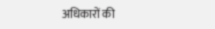अधिकारों की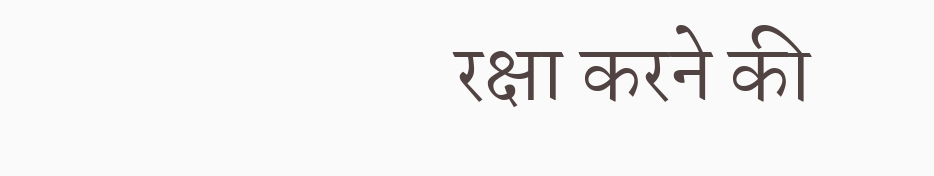रक्षा करने की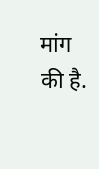मांग की है.